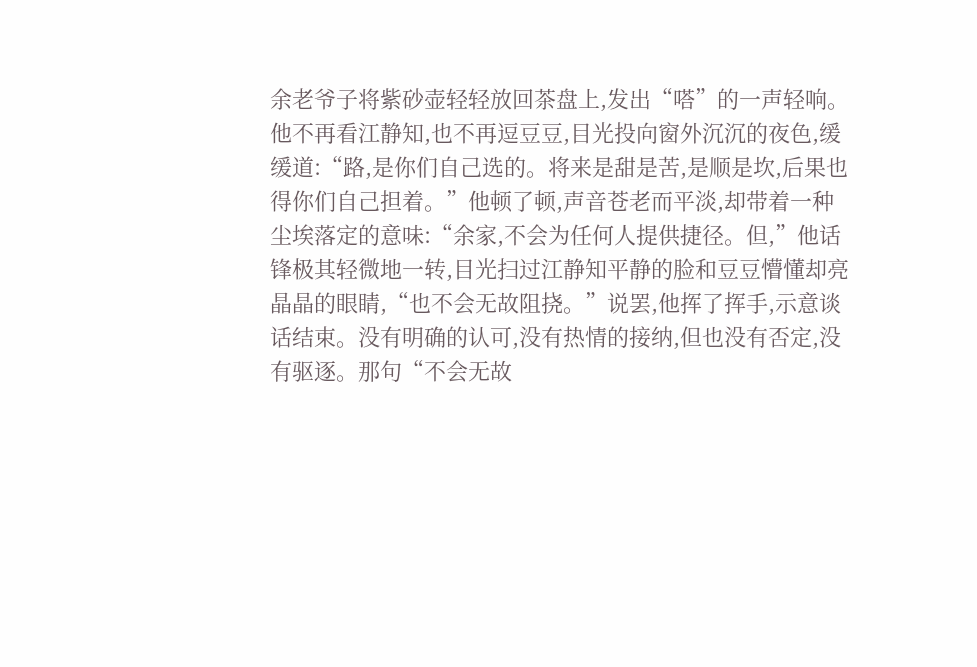余老爷子将紫砂壶轻轻放回茶盘上,发出“嗒”的一声轻响。他不再看江静知,也不再逗豆豆,目光投向窗外沉沉的夜色,缓缓道:“路,是你们自己选的。将来是甜是苦,是顺是坎,后果也得你们自己担着。”他顿了顿,声音苍老而平淡,却带着一种尘埃落定的意味:“余家,不会为任何人提供捷径。但,”他话锋极其轻微地一转,目光扫过江静知平静的脸和豆豆懵懂却亮晶晶的眼睛,“也不会无故阻挠。”说罢,他挥了挥手,示意谈话结束。没有明确的认可,没有热情的接纳,但也没有否定,没有驱逐。那句“不会无故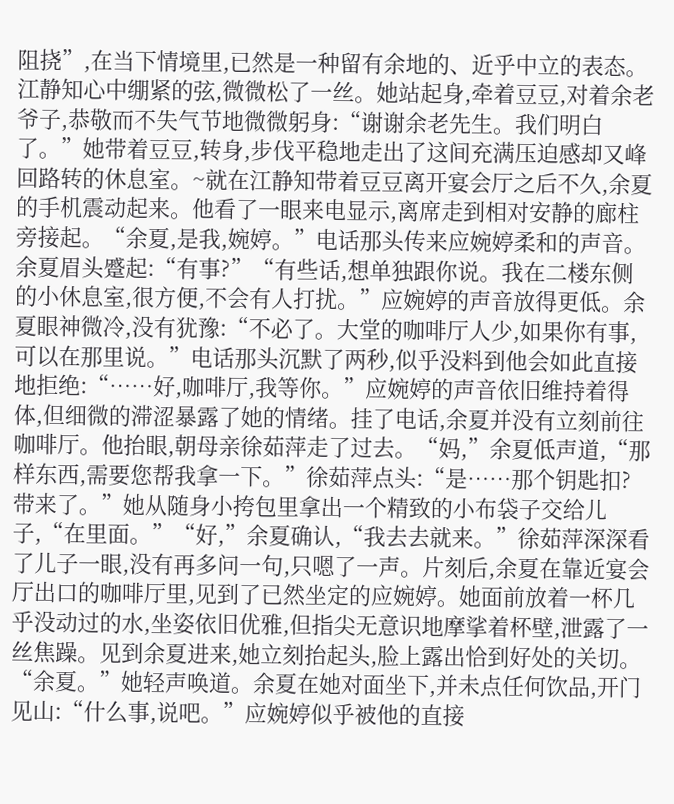阻挠”,在当下情境里,已然是一种留有余地的、近乎中立的表态。江静知心中绷紧的弦,微微松了一丝。她站起身,牵着豆豆,对着余老爷子,恭敬而不失气节地微微躬身:“谢谢余老先生。我们明白了。”她带着豆豆,转身,步伐平稳地走出了这间充满压迫感却又峰回路转的休息室。~就在江静知带着豆豆离开宴会厅之后不久,余夏的手机震动起来。他看了一眼来电显示,离席走到相对安静的廊柱旁接起。“余夏,是我,婉婷。”电话那头传来应婉婷柔和的声音。余夏眉头蹙起:“有事?”“有些话,想单独跟你说。我在二楼东侧的小休息室,很方便,不会有人打扰。”应婉婷的声音放得更低。余夏眼神微冷,没有犹豫:“不必了。大堂的咖啡厅人少,如果你有事,可以在那里说。”电话那头沉默了两秒,似乎没料到他会如此直接地拒绝:“……好,咖啡厅,我等你。”应婉婷的声音依旧维持着得体,但细微的滞涩暴露了她的情绪。挂了电话,余夏并没有立刻前往咖啡厅。他抬眼,朝母亲徐茹萍走了过去。“妈,”余夏低声道,“那样东西,需要您帮我拿一下。”徐茹萍点头:“是……那个钥匙扣?带来了。”她从随身小挎包里拿出一个精致的小布袋子交给儿子,“在里面。”“好,”余夏确认,“我去去就来。”徐茹萍深深看了儿子一眼,没有再多问一句,只嗯了一声。片刻后,余夏在靠近宴会厅出口的咖啡厅里,见到了已然坐定的应婉婷。她面前放着一杯几乎没动过的水,坐姿依旧优雅,但指尖无意识地摩挲着杯壁,泄露了一丝焦躁。见到余夏进来,她立刻抬起头,脸上露出恰到好处的关切。“余夏。”她轻声唤道。余夏在她对面坐下,并未点任何饮品,开门见山:“什么事,说吧。”应婉婷似乎被他的直接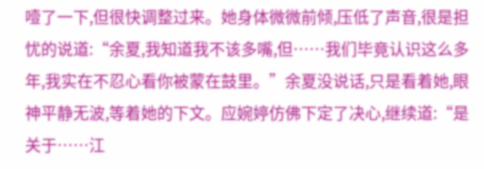噎了一下,但很快调整过来。她身体微微前倾,压低了声音,很是担忧的说道:“余夏,我知道我不该多嘴,但……我们毕竟认识这么多年,我实在不忍心看你被蒙在鼓里。”余夏没说话,只是看着她,眼神平静无波,等着她的下文。应婉婷仿佛下定了决心,继续道:“是关于……江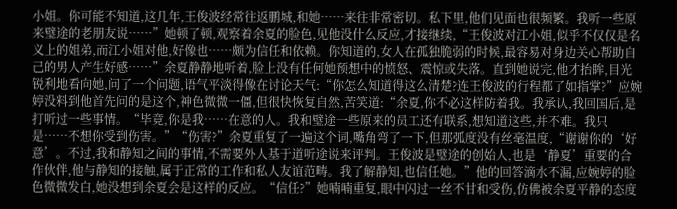小姐。你可能不知道,这几年,王俊波经常往返鹏城,和她……来往非常密切。私下里,他们见面也很频繁。我听一些原来璧途的老朋友说……”她顿了顿,观察着余夏的脸色,见他没什么反应,才接继续,“王俊波对江小姐,似乎不仅仅是名义上的姐弟,而江小姐对他,好像也……颇为信任和依赖。你知道的,女人在孤独脆弱的时候,最容易对身边关心帮助自己的男人产生好感……”余夏静静地听着,脸上没有任何她预想中的愤怒、震惊或失落。直到她说完,他才抬眸,目光锐利地看向她,问了一个问题,语气平淡得像在讨论天气:“你怎么知道得这么清楚?连王俊波的行程都了如指掌?”应婉婷没料到他首先问的是这个,神色微微一僵,但很快恢复自然,苦笑道:“余夏,你不必这样防着我。我承认,我回国后,是打听过一些事情。“毕竟,你是我……在意的人。我和璧途一些原来的员工还有联系,想知道这些,并不难。我只是……不想你受到伤害。”“伤害?”余夏重复了一遍这个词,嘴角弯了一下,但那弧度没有丝毫温度,“谢谢你的‘好意’。不过,我和静知之间的事情,不需要外人基于道听途说来评判。王俊波是璧途的创始人,也是‘静夏’重要的合作伙伴,他与静知的接触,属于正常的工作和私人友谊范畴。我了解静知,也信任她。”他的回答滴水不漏,应婉婷的脸色微微发白,她没想到余夏会是这样的反应。“信任?”她喃喃重复,眼中闪过一丝不甘和受伤,仿佛被余夏平静的态度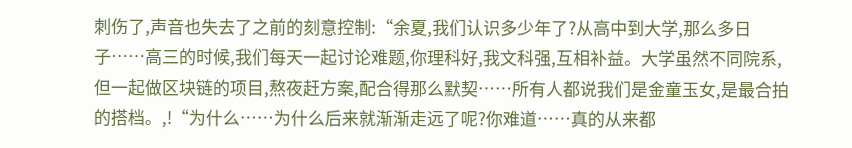刺伤了,声音也失去了之前的刻意控制:“余夏,我们认识多少年了?从高中到大学,那么多日子……高三的时候,我们每天一起讨论难题,你理科好,我文科强,互相补益。大学虽然不同院系,但一起做区块链的项目,熬夜赶方案,配合得那么默契……所有人都说我们是金童玉女,是最合拍的搭档。,!“为什么……为什么后来就渐渐走远了呢?你难道……真的从来都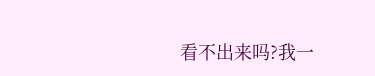看不出来吗?我一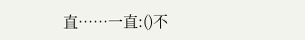直……一直:()不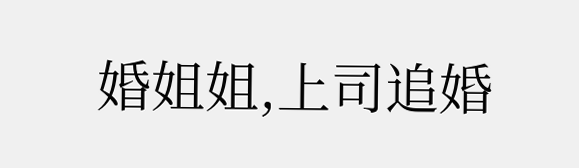婚姐姐,上司追婚